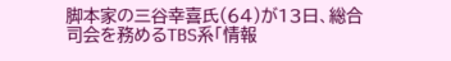脚本家の三谷幸喜氏(64)が13日、総合司会を務めるTBS系「情報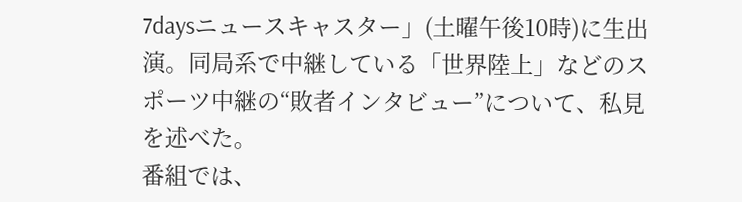7daysニュースキャスター」(土曜午後10時)に生出演。同局系で中継している「世界陸上」などのスポーツ中継の“敗者インタビュー”について、私見を述べた。
番組では、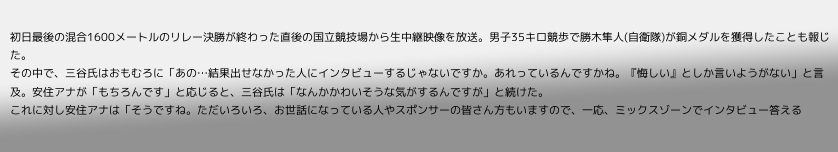初日最後の混合1600メートルのリレー決勝が終わった直後の国立競技場から生中継映像を放送。男子35キロ競歩で勝木隼人(自衛隊)が銅メダルを獲得したことも報じた。
その中で、三谷氏はおもむろに「あの…結果出せなかった人にインタビューするじゃないですか。あれっているんですかね。『悔しい』としか言いようがない」と言及。安住アナが「もちろんです」と応じると、三谷氏は「なんかかわいそうな気がするんですが」と続けた。
これに対し安住アナは「そうですね。ただいろいろ、お世話になっている人やスポンサーの皆さん方もいますので、一応、ミックスゾーンでインタビュー答える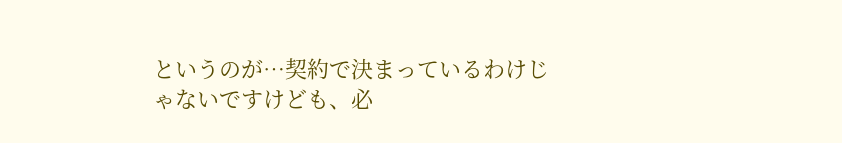というのが…契約で決まっているわけじゃないですけども、必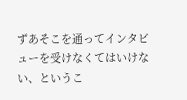ずあそこを通ってインタビューを受けなくてはいけない、というこ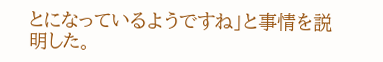とになっているようですね」と事情を説明した。